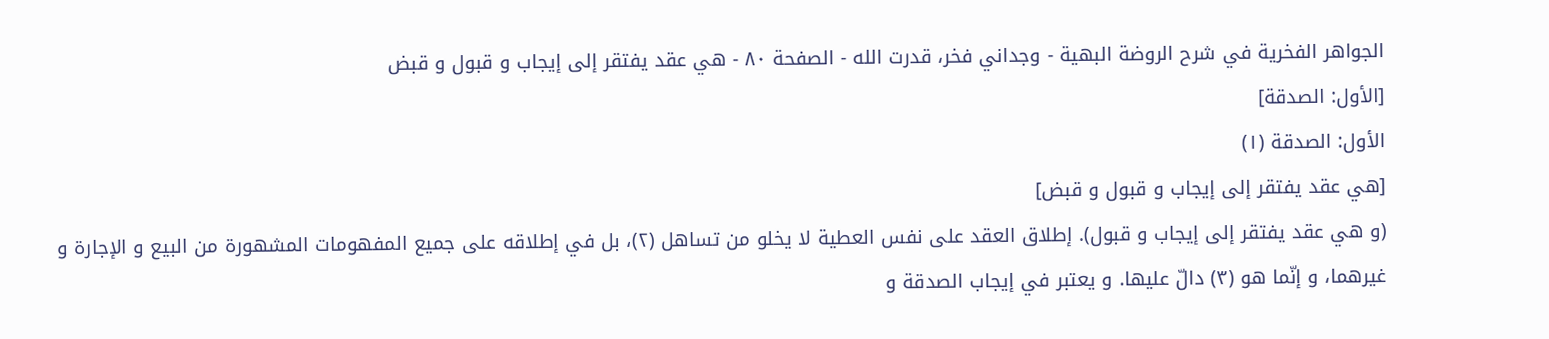الجواهر الفخرية في شرح الروضة البهية - وجداني فخر، قدرت الله - الصفحة ٨٠ - هي عقد يفتقر إلى إيجاب و قبول و قبض
[الأول: الصدقة]
الأول: الصدقة (١)
[هي عقد يفتقر إلى إيجاب و قبول و قبض]
(و هي عقد يفتقر إلى إيجاب و قبول). إطلاق العقد على نفس العطية لا يخلو من تساهل (٢)، بل في إطلاقه على جميع المفهومات المشهورة من البيع و الإجارة و غيرهما، و إنّما هو (٣) دالّ عليها. و يعتبر في إيجاب الصدقة و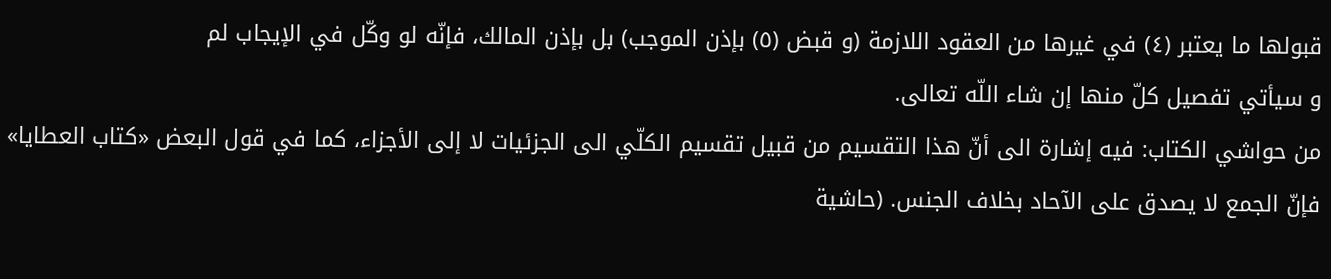قبولها ما يعتبر (٤) في غيرها من العقود اللازمة (و قبض (٥) بإذن الموجب) بل بإذن المالك، فإنّه لو وكّل في الإيجاب لم
و سيأتي تفصيل كلّ منها إن شاء اللّه تعالى.
من حواشي الكتاب: فيه إشارة الى أنّ هذا التقسيم من قبيل تقسيم الكلّي الى الجزئيات لا إلى الأجزاء، كما في قول البعض «كتاب العطايا» فإنّ الجمع لا يصدق على الآحاد بخلاف الجنس. (حاشية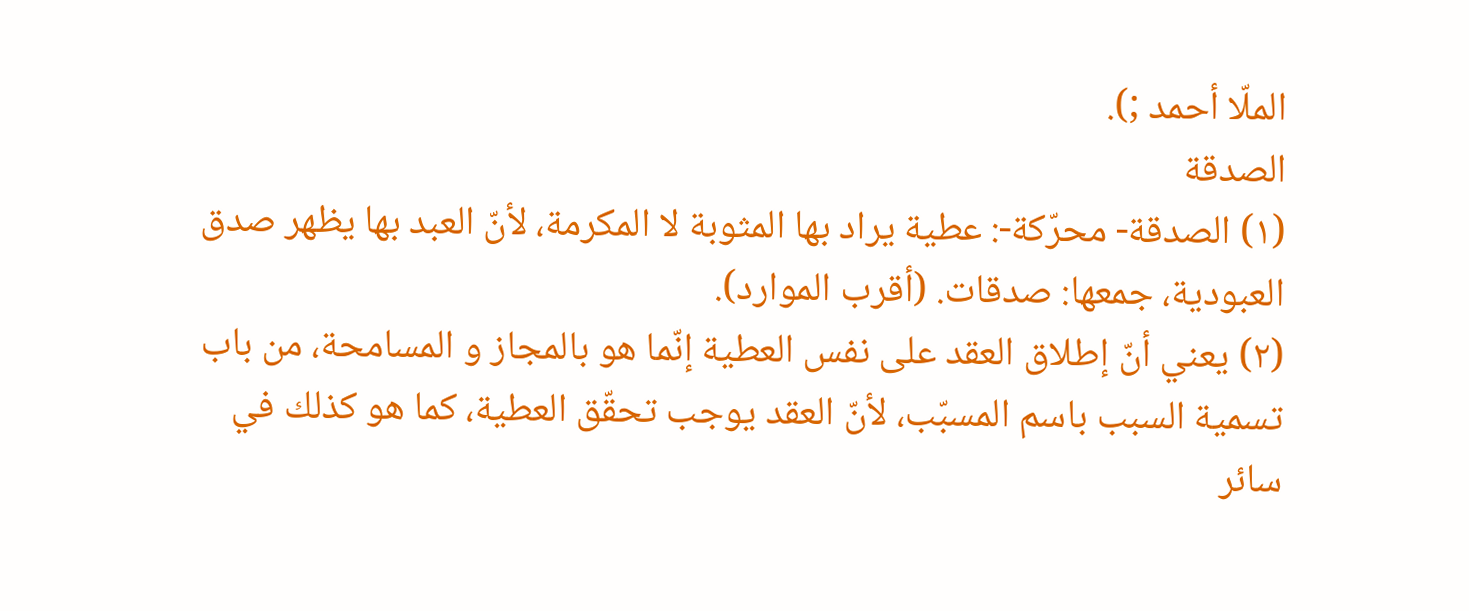الملّا أحمد ;).
الصدقة
(١) الصدقة- محرّكة-: عطية يراد بها المثوبة لا المكرمة، لأنّ العبد بها يظهر صدق العبودية، جمعها: صدقات. (أقرب الموارد).
(٢) يعني أنّ إطلاق العقد على نفس العطية إنّما هو بالمجاز و المسامحة، من باب تسمية السبب باسم المسبّب، لأنّ العقد يوجب تحقّق العطية، كما هو كذلك في سائر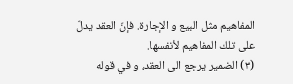المفاهيم مثل البيع و الإجارة. فإنّ العقد يدلّ على تلك المفاهيم لأنفسها.
(٣) الضمير يرجع الى العقد، و في قوله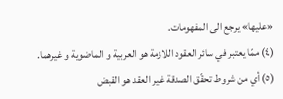«عليها» يرجع الى المفهومات.
(٤) ممّا يعتبر في سائر العقود اللازمة هو العربية و الماضوية و غيرهما.
(٥) أي من شروط تحقّق الصدقة غير العقد هو القبض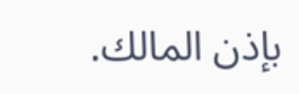بإذن المالك.